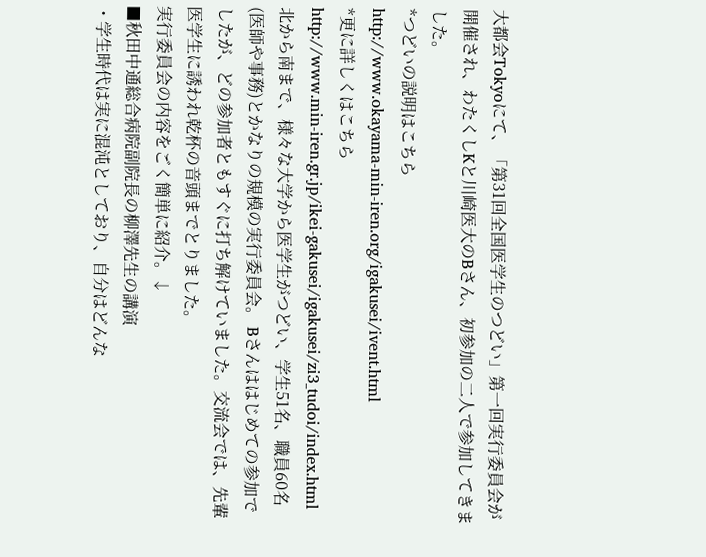大都会Tokyoにて、「第31回全国医学生のつどい」第一回実行委員会が開催され、わたくしKと川崎医大のBさん、初参加の二人で参加してきました。
*つどいの説明はこちら
http://www.okayama-min-iren.org/igakusei/ivent.html
*更に詳しくはこちら
http://www.min-iren.gr.jp/ikei-gakusei/igakusei/zi3_tudoi/index.html
北から南まで、様々な大学から医学生がつどい、学生51名、職員60名(医師や事務)とかなりの規模の実行委員会。 Bさんははじめての参加でしたが、どの参加者ともすぐに打ち解けていました。交流会では、先輩医学生に誘われ乾杯の音頭までとりました。
実行委員会の内容をごく簡単に紹介。↓
■秋田中通総合病院副院長の柳澤先生の講演
・学生時代は実に混沌としており、自分はどんな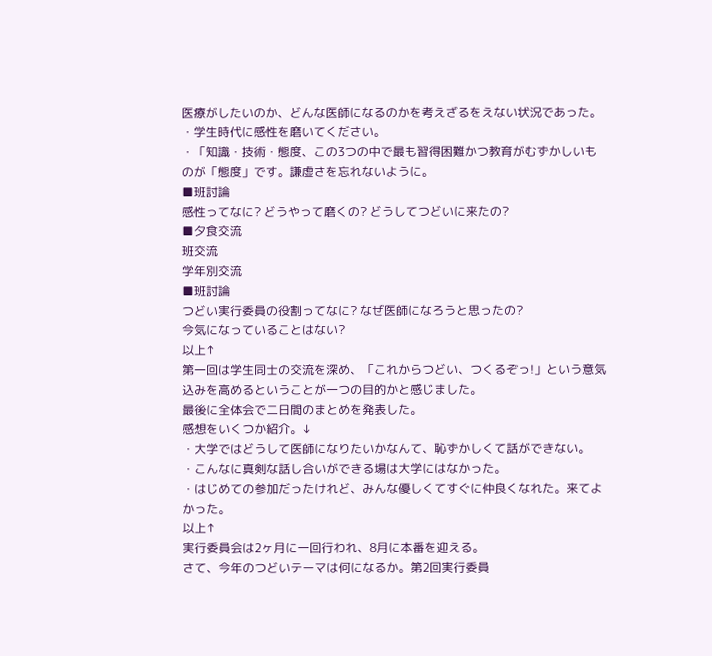医療がしたいのか、どんな医師になるのかを考えざるをえない状況であった。
・学生時代に感性を磨いてください。
・「知識・技術・態度、この3つの中で最も習得困難かつ教育がむずかしいものが「態度」です。謙虚さを忘れないように。
■班討論
感性ってなに? どうやって磨くの? どうしてつどいに来たの?
■夕食交流
班交流
学年別交流
■班討論
つどい実行委員の役割ってなに? なぜ医師になろうと思ったの?
今気になっていることはない?
以上↑
第一回は学生同士の交流を深め、「これからつどい、つくるぞっ!」という意気込みを高めるということが一つの目的かと感じました。
最後に全体会で二日間のまとめを発表した。
感想をいくつか紹介。↓
・大学ではどうして医師になりたいかなんて、恥ずかしくて話ができない。
・こんなに真剣な話し合いができる場は大学にはなかった。
・はじめての参加だったけれど、みんな優しくてすぐに仲良くなれた。来てよかった。
以上↑
実行委員会は2ヶ月に一回行われ、8月に本番を迎える。
さて、今年のつどいテーマは何になるか。第2回実行委員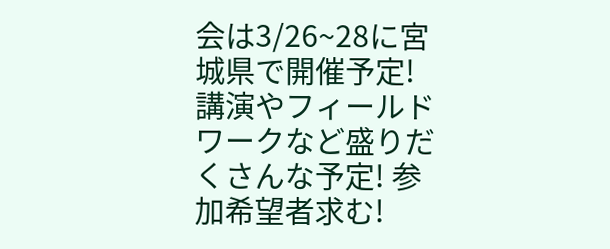会は3/26~28に宮城県で開催予定! 講演やフィールドワークなど盛りだくさんな予定! 参加希望者求む!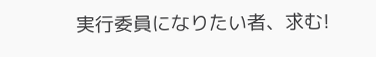実行委員になりたい者、求む!